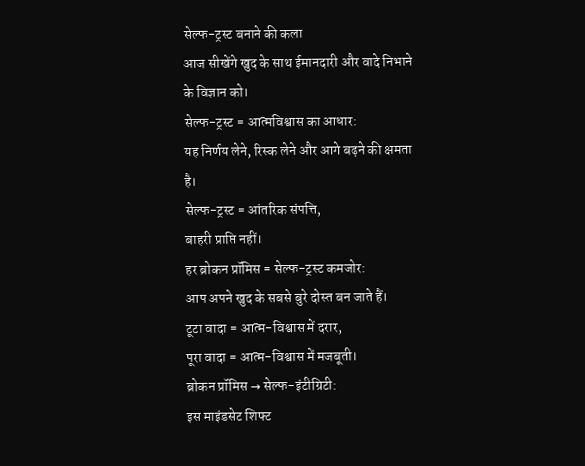सेल्फ-ट्रस्ट बनाने की कला
आज सीखेंगे खुद के साथ ईमानदारी और वादे निभाने के विज्ञान को।
सेल्फ-ट्रस्ट = आत्मविश्वास का आधार:
यह निर्णय लेने, रिस्क लेने और आगे बढ़ने की क्षमता है।
सेल्फ-ट्रस्ट = आंतरिक संपत्ति,
बाहरी प्राप्ति नहीं।
हर ब्रोकन प्रॉमिस = सेल्फ-ट्रस्ट कमजोर:
आप अपने खुद के सबसे बुरे दोस्त बन जाते हैं।
टूटा वादा = आत्म-विश्वास में दरार,
पूरा वादा = आत्म-विश्वास में मजबूती।
ब्रोकन प्रॉमिस → सेल्फ-इंटीग्रिटी:
इस माइंडसेट शिफ्ट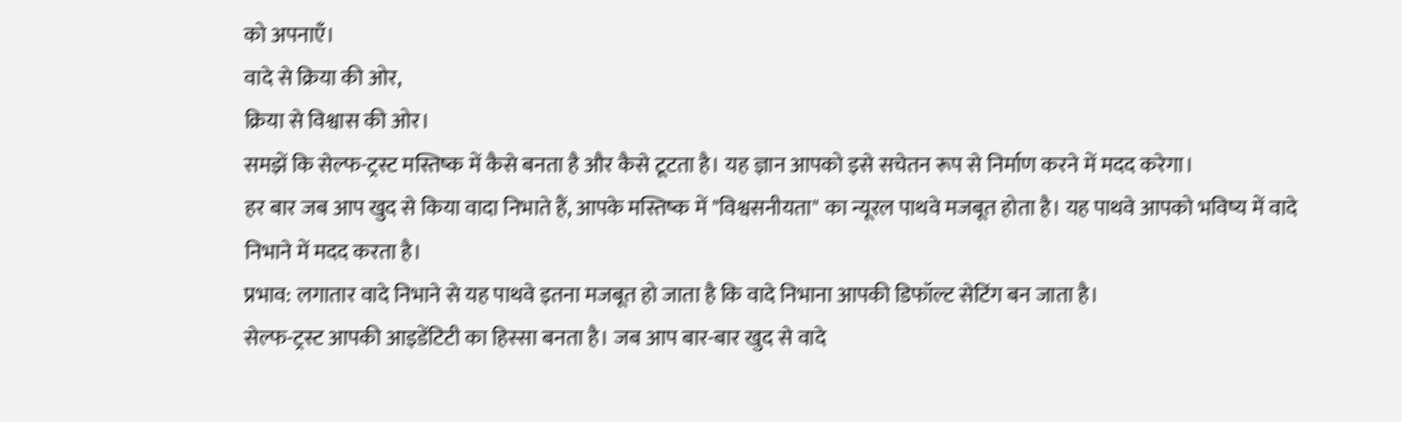को अपनाएँ।
वादे से क्रिया की ओर,
क्रिया से विश्वास की ओर।
समझें कि सेल्फ-ट्रस्ट मस्तिष्क में कैसे बनता है और कैसे टूटता है। यह ज्ञान आपको इसे सचेतन रूप से निर्माण करने में मदद करेगा।
हर बार जब आप खुद से किया वादा निभाते हैं, आपके मस्तिष्क में "विश्वसनीयता" का न्यूरल पाथवे मजबूत होता है। यह पाथवे आपको भविष्य में वादे निभाने में मदद करता है।
प्रभाव: लगातार वादे निभाने से यह पाथवे इतना मजबूत हो जाता है कि वादे निभाना आपकी डिफॉल्ट सेटिंग बन जाता है।
सेल्फ-ट्रस्ट आपकी आइडेंटिटी का हिस्सा बनता है। जब आप बार-बार खुद से वादे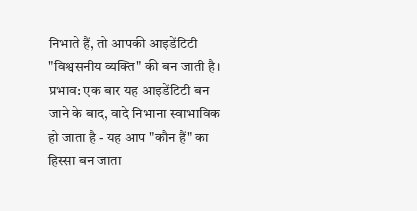निभाते हैं, तो आपकी आइडेंटिटी "विश्वसनीय व्यक्ति" की बन जाती है।
प्रभाव: एक बार यह आइडेंटिटी बन जाने के बाद, वादे निभाना स्वाभाविक हो जाता है - यह आप "कौन हैं" का हिस्सा बन जाता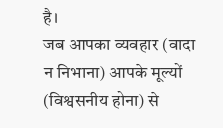है।
जब आपका व्यवहार (वादा न निभाना) आपके मूल्यों (विश्वसनीय होना) से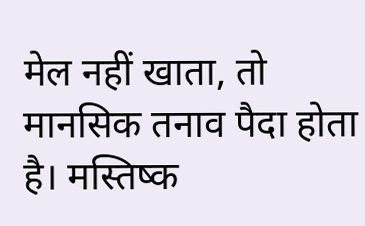मेल नहीं खाता, तो मानसिक तनाव पैदा होता है। मस्तिष्क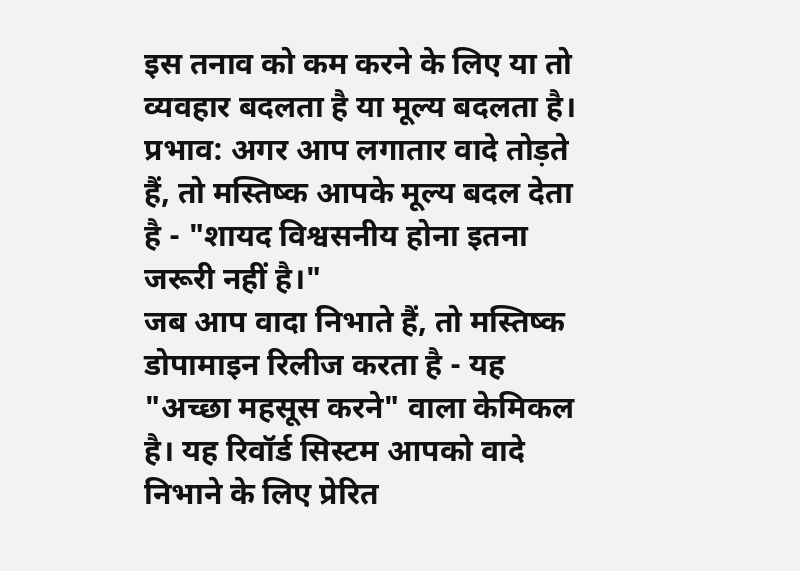इस तनाव को कम करने के लिए या तो व्यवहार बदलता है या मूल्य बदलता है।
प्रभाव: अगर आप लगातार वादे तोड़ते हैं, तो मस्तिष्क आपके मूल्य बदल देता है - "शायद विश्वसनीय होना इतना जरूरी नहीं है।"
जब आप वादा निभाते हैं, तो मस्तिष्क डोपामाइन रिलीज करता है - यह "अच्छा महसूस करने" वाला केमिकल है। यह रिवॉर्ड सिस्टम आपको वादे निभाने के लिए प्रेरित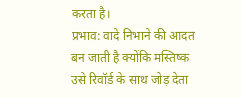करता है।
प्रभाव: वादे निभाने की आदत बन जाती है क्योंकि मस्तिष्क उसे रिवॉर्ड के साथ जोड़ देता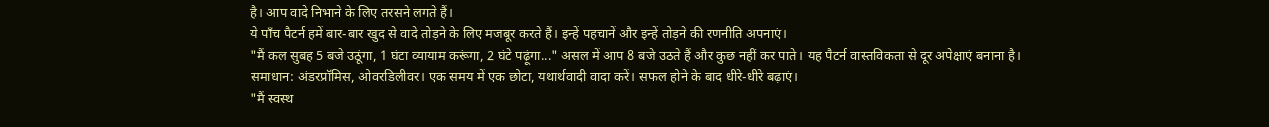है। आप वादे निभाने के लिए तरसने लगते हैं।
ये पाँच पैटर्न हमें बार-बार खुद से वादे तोड़ने के लिए मजबूर करते हैं। इन्हें पहचानें और इन्हें तोड़ने की रणनीति अपनाएं।
"मैं कल सुबह 5 बजे उठूंगा, 1 घंटा व्यायाम करूंगा, 2 घंटे पढ़ूंगा..." असल में आप 8 बजे उठते हैं और कुछ नहीं कर पाते। यह पैटर्न वास्तविकता से दूर अपेक्षाएं बनाना है।
समाधान: अंडरप्रॉमिस, ओवरडिलीवर। एक समय में एक छोटा, यथार्थवादी वादा करें। सफल होने के बाद धीरे-धीरे बढ़ाएं।
"मैं स्वस्थ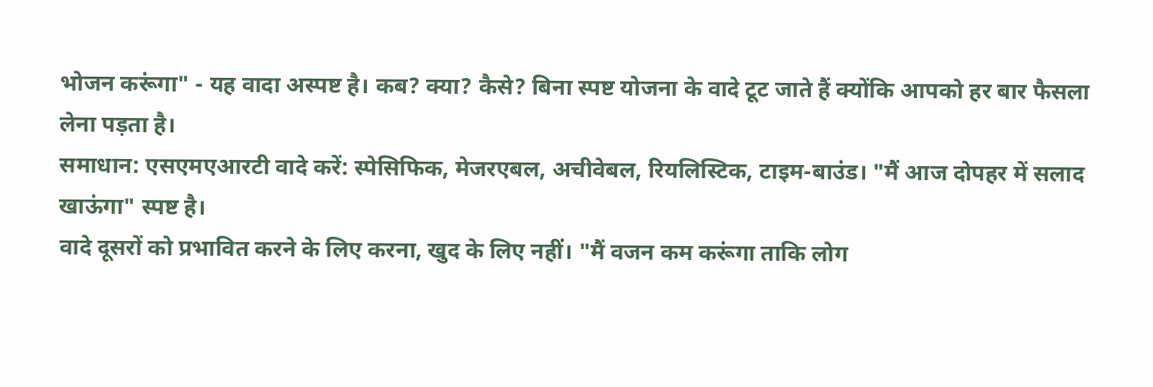भोजन करूंगा" - यह वादा अस्पष्ट है। कब? क्या? कैसे? बिना स्पष्ट योजना के वादे टूट जाते हैं क्योंकि आपको हर बार फैसला लेना पड़ता है।
समाधान: एसएमएआरटी वादे करें: स्पेसिफिक, मेजरएबल, अचीवेबल, रियलिस्टिक, टाइम-बाउंड। "मैं आज दोपहर में सलाद खाऊंगा" स्पष्ट है।
वादे दूसरों को प्रभावित करने के लिए करना, खुद के लिए नहीं। "मैं वजन कम करूंगा ताकि लोग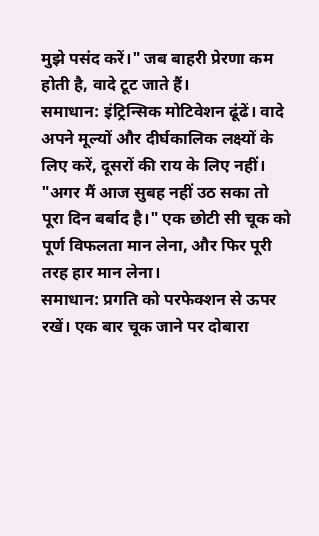मुझे पसंद करें।" जब बाहरी प्रेरणा कम होती है, वादे टूट जाते हैं।
समाधान: इंट्रिन्सिक मोटिवेशन ढूंढें। वादे अपने मूल्यों और दीर्घकालिक लक्ष्यों के लिए करें, दूसरों की राय के लिए नहीं।
"अगर मैं आज सुबह नहीं उठ सका तो पूरा दिन बर्बाद है।" एक छोटी सी चूक को पूर्ण विफलता मान लेना, और फिर पूरी तरह हार मान लेना।
समाधान: प्रगति को परफेक्शन से ऊपर रखें। एक बार चूक जाने पर दोबारा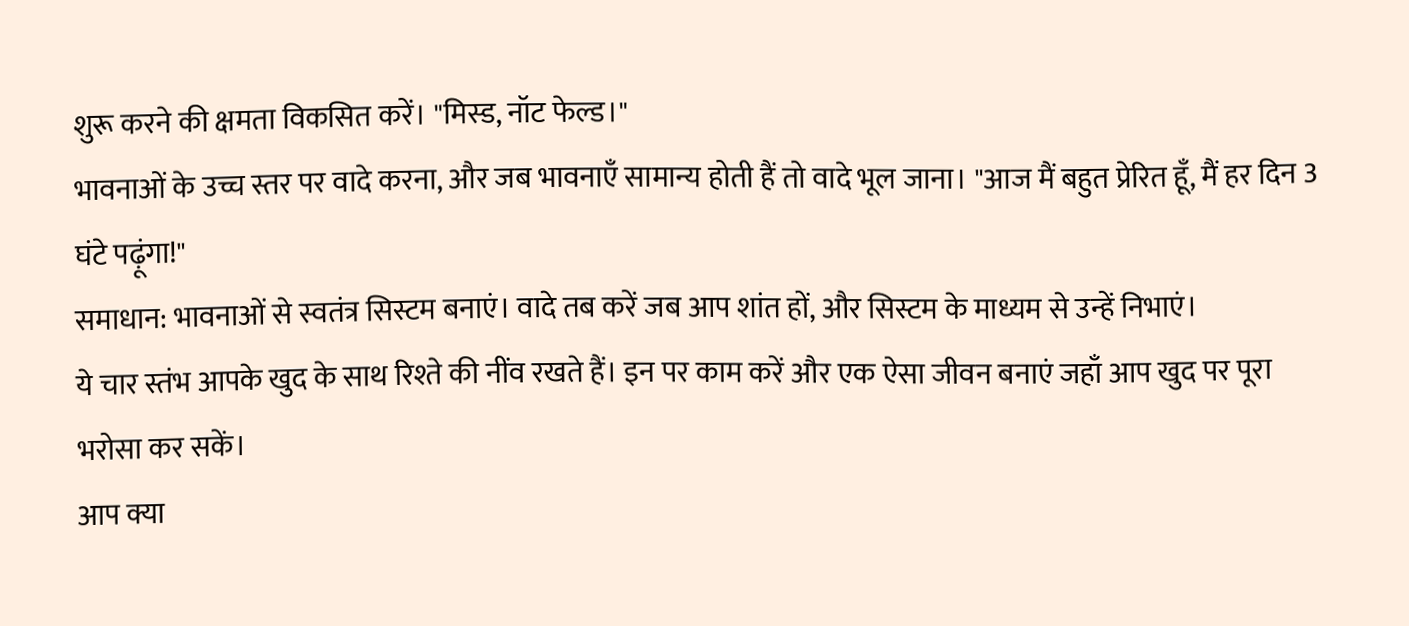शुरू करने की क्षमता विकसित करें। "मिस्ड, नॉट फेल्ड।"
भावनाओं के उच्च स्तर पर वादे करना, और जब भावनाएँ सामान्य होती हैं तो वादे भूल जाना। "आज मैं बहुत प्रेरित हूँ, मैं हर दिन 3 घंटे पढ़ूंगा!"
समाधान: भावनाओं से स्वतंत्र सिस्टम बनाएं। वादे तब करें जब आप शांत हों, और सिस्टम के माध्यम से उन्हें निभाएं।
ये चार स्तंभ आपके खुद के साथ रिश्ते की नींव रखते हैं। इन पर काम करें और एक ऐसा जीवन बनाएं जहाँ आप खुद पर पूरा भरोसा कर सकें।
आप क्या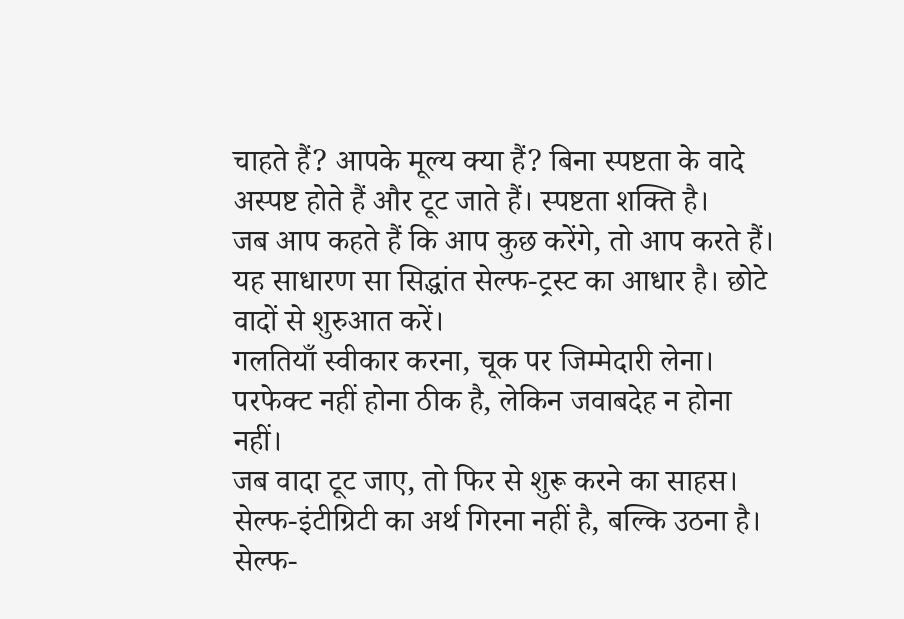चाहते हैं? आपके मूल्य क्या हैं? बिना स्पष्टता के वादे अस्पष्ट होते हैं और टूट जाते हैं। स्पष्टता शक्ति है।
जब आप कहते हैं कि आप कुछ करेंगे, तो आप करते हैं। यह साधारण सा सिद्धांत सेल्फ-ट्रस्ट का आधार है। छोटे वादों से शुरुआत करें।
गलतियाँ स्वीकार करना, चूक पर जिम्मेदारी लेना। परफेक्ट नहीं होना ठीक है, लेकिन जवाबदेह न होना नहीं।
जब वादा टूट जाए, तो फिर से शुरू करने का साहस। सेल्फ-इंटीग्रिटी का अर्थ गिरना नहीं है, बल्कि उठना है।
सेल्फ-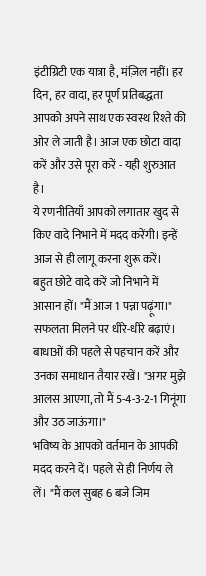इंटीग्रिटी एक यात्रा है, मंज़िल नहीं। हर दिन, हर वादा, हर पूर्ण प्रतिबद्धता आपको अपने साथ एक स्वस्थ रिश्ते की ओर ले जाती है। आज एक छोटा वादा करें और उसे पूरा करें - यही शुरुआत है।
ये रणनीतियाँ आपको लगातार खुद से किए वादे निभाने में मदद करेंगी। इन्हें आज से ही लागू करना शुरू करें।
बहुत छोटे वादे करें जो निभाने में आसान हों। "मैं आज 1 पन्ना पढ़ूंगा।" सफलता मिलने पर धीरे-धीरे बढ़ाएं।
बाधाओं की पहले से पहचान करें और उनका समाधान तैयार रखें। "अगर मुझे आलस आएगा, तो मैं 5-4-3-2-1 गिनूंगा और उठ जाऊंगा।"
भविष्य के आपको वर्तमान के आपकी मदद करने दें। पहले से ही निर्णय ले लें। "मैं कल सुबह 6 बजे जिम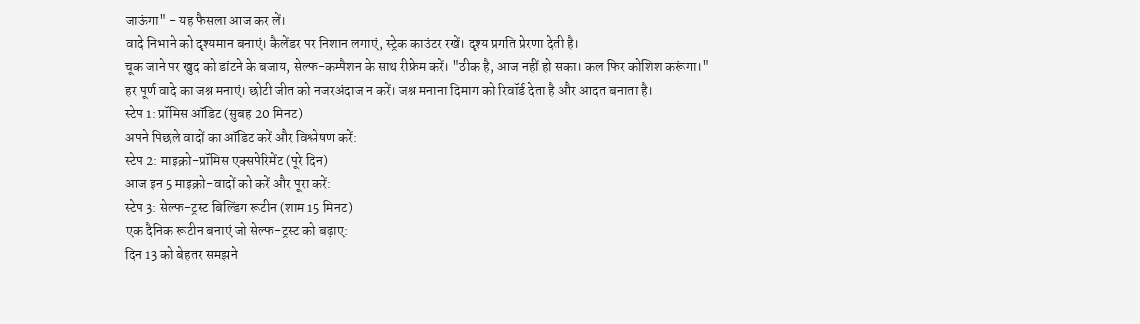जाऊंगा" - यह फैसला आज कर लें।
वादे निभाने को दृश्यमान बनाएं। कैलेंडर पर निशान लगाएं, स्ट्रेक काउंटर रखें। दृश्य प्रगति प्रेरणा देती है।
चूक जाने पर खुद को डांटने के बजाय, सेल्फ-कम्पैशन के साथ रीफ्रेम करें। "ठीक है, आज नहीं हो सका। कल फिर कोशिश करूंगा।"
हर पूर्ण वादे का जश्न मनाएं। छोटी जीत को नजरअंदाज न करें। जश्न मनाना दिमाग को रिवॉर्ड देता है और आदत बनाता है।
स्टेप 1: प्रॉमिस ऑडिट (सुबह 20 मिनट)
अपने पिछले वादों का ऑडिट करें और विश्लेषण करें:
स्टेप 2: माइक्रो-प्रॉमिस एक्सपेरिमेंट (पूरे दिन)
आज इन 5 माइक्रो-वादों को करें और पूरा करें:
स्टेप 3: सेल्फ-ट्रस्ट बिल्डिंग रूटीन (शाम 15 मिनट)
एक दैनिक रूटीन बनाएं जो सेल्फ-ट्रस्ट को बढ़ाए:
दिन 13 को बेहतर समझने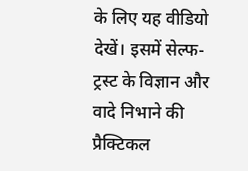के लिए यह वीडियो देखें। इसमें सेल्फ-ट्रस्ट के विज्ञान और वादे निभाने की प्रैक्टिकल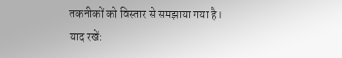तकनीकों को विस्तार से समझाया गया है।
याद रखें: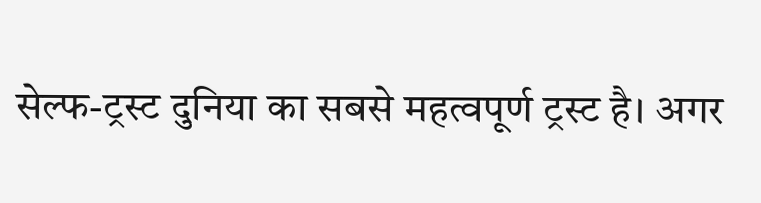सेल्फ-ट्रस्ट दुनिया का सबसे महत्वपूर्ण ट्रस्ट है। अगर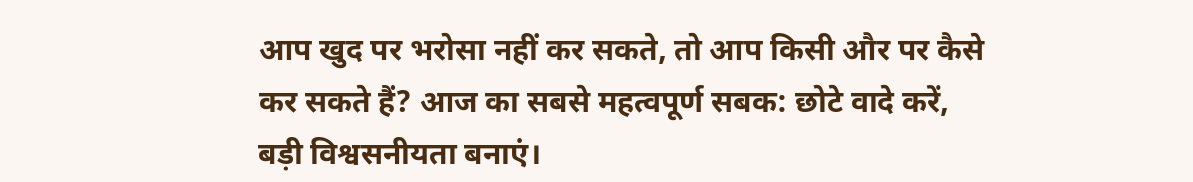आप खुद पर भरोसा नहीं कर सकते, तो आप किसी और पर कैसे कर सकते हैं? आज का सबसे महत्वपूर्ण सबक: छोटे वादे करें, बड़ी विश्वसनीयता बनाएं।